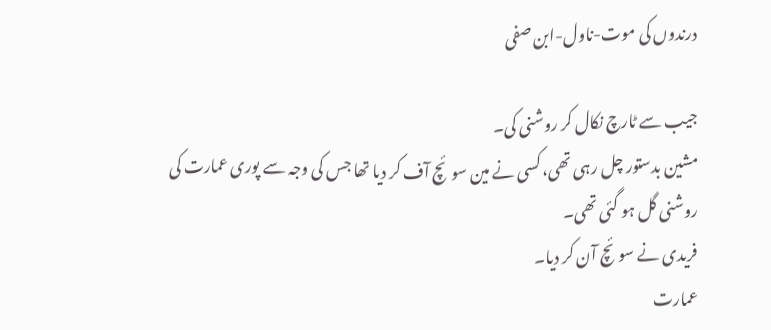درندوں کی موت-ناول-ابن صفی

جیب سے ٹارچ نکال کر روشنی کی۔
مشین بدستور چل رہی تھی، کسی نے مین سوئچ آف کر دیا تھا جس کی وجہ سے پوری عمارت کی روشنی گل ہو گئی تھی۔
فریدی نے سوئچ آن کر دیا۔
عمارت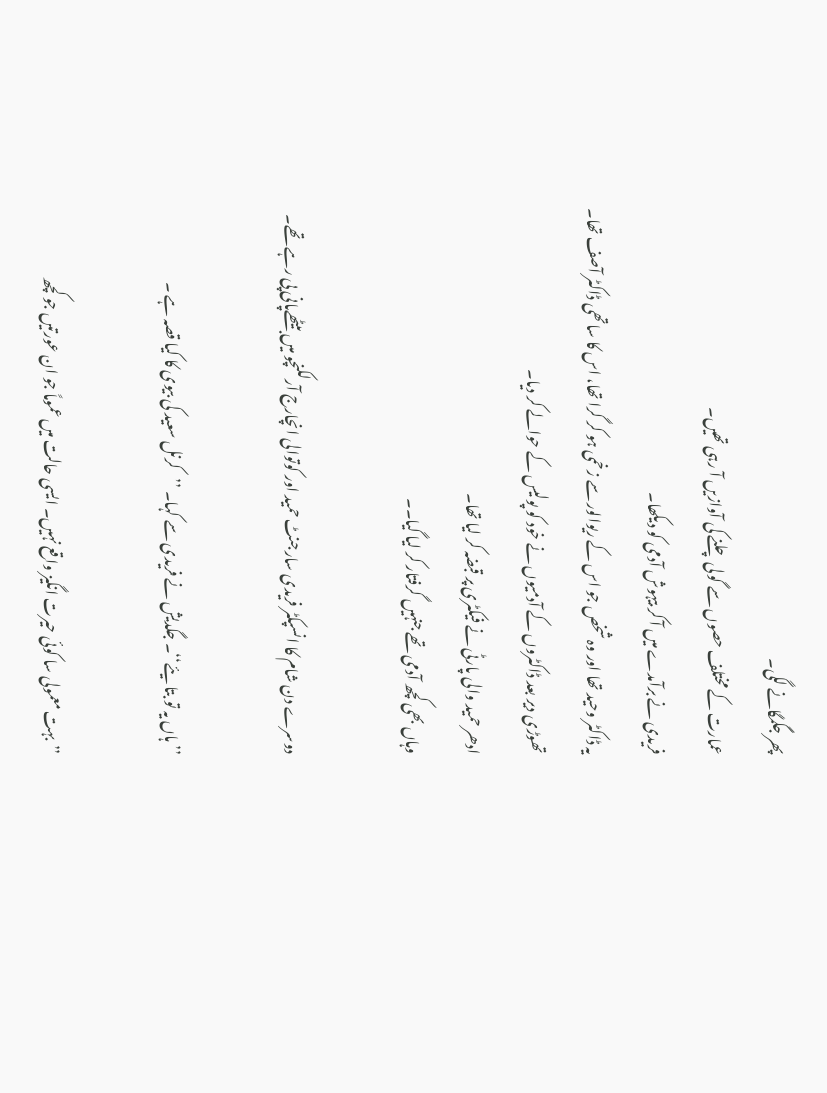پھر جگمگانے لگی۔
عمارت کے مختلف حصوں سے گولی چلنے کی آوازیں آ رہی تھیں۔
فریدی نے برآمدے میں آ کر بیہوش آدمی کو دیکھا۔
یہ ڈاکٹر وحید تھا اور وہ شخص جو اس کے ریوالور سے زخمی ہو کر گرا تھا، اس کا ساتھی ڈاکٹر آصف تھا۔
تھوڑی دیر بعد ڈاکٹروں کے آدمیوں نے خود کو پولیس کے حوالے کر دیا۔
ادھر حمید والی پارٹی نے فیکٹری پر قبضہ کر لیا تھا۔
وہاں بھی کچھ آدمی تھے جنہیں گرفتار کر لیا گیا۔۔

دوسرے دن شام کا انسپکٹر فریدی سارجنٹ حمید اور کوتوالی انچارج آرلکنچو میں بیٹھےپانی پی رہے تھے۔

’’ ہاں یہ تو بتا یئے‘‘۔ جگدیش نے فریدی سے کہا۔ ’’کرنل سعید کی بیوی کا کیا قصہ ہے ۔

’’بہت معمولی سا کوئی حیرت انگیز واقع نہیں۔ ایسی حالت میں عموماً جو ان عورتیں جو کچھ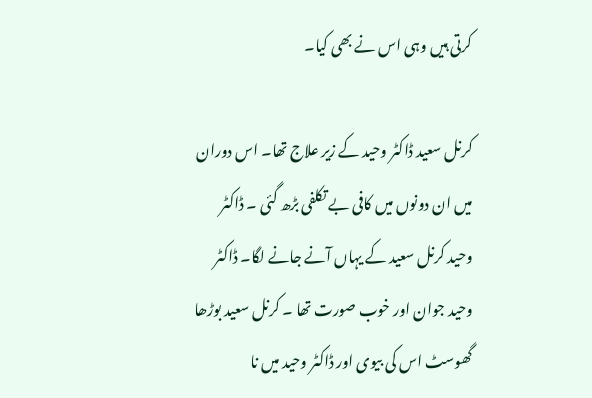کرتی ہیں وہی اس نے بھی کیا۔

کرنل سعید ڈاکٹر وحید کے زیر علاج تھا۔ اس دوران میں ان دونوں میں کافی بے تکلفی بڑھ گئی ۔ ڈاکٹر وحید کرنل سعید کے یہاں آنے جانے لگا۔ ڈاکٹر وحید جوان اور خوب صورت تھا ۔ کرنل سعید بوڑھا گھوسٹ اس کی بیوی اور ڈاکٹر وحید میں نا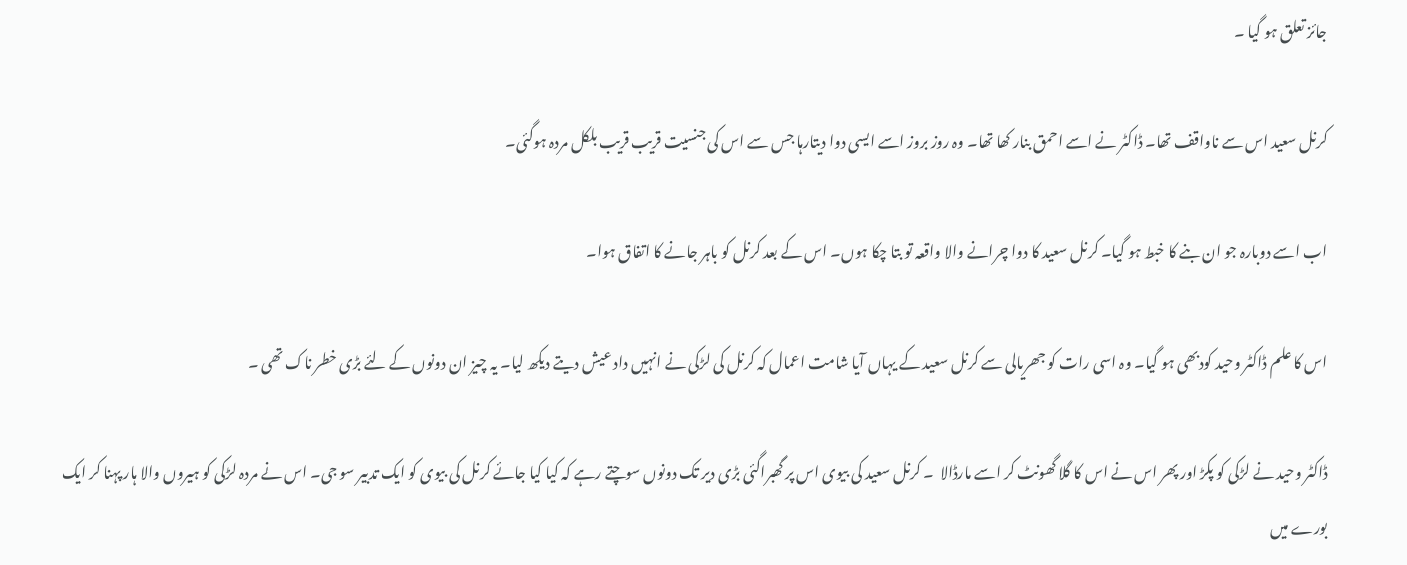جائز تعلق ہو گیا ۔

کرنل سعید اس سے ناواقف تھا۔ ڈاکٹر نے اسے احمق بنار کھا تھا۔ وہ روز بروز اسے ایسی دوا دیتارہا جس سے اس کی جنسیت قریب قریب بلکل مردہ ہوگئی۔

اب اسے دوبارہ جو ان بنے کا خبط ہو گیا۔ کرنل سعید کا دوا چرانے والا واقعہ تو بتا چکا ہوں۔ اس کے بعد کرنل کو باہر جانے کا اتفاق ہوا۔

اس کا علم ڈاکٹر وحید کودبھی ہو گیا۔ وہ اسی رات کو جھریالی سے کرنل سعید کے یہاں آیا شامت اعمال کہ کرنل کی لڑکی نے انہیں داد عیش دیتے دیکھ لیا۔ یہ چیز ان دونوں کے لئے بڑی خطر ناک تھی ۔

ڈاکٹر وحید نے لڑکی کو پکڑ اور پھر اس نے اس کا گلا گھونٹ کر اسے مارڈالا  ۔ کرنل سعید کی بیوی اس پر گھبراگئی بڑی دیر تک دونوں سوچتے رہے کہ کیا کیا جائے کرنل کی بیوی کو ایک تدبیر سو جی۔ اس نے مردہ لڑکی کو ہیروں والا ہار پہنا کر ایک بورے میں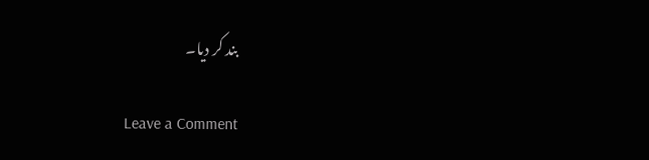بند کر دیا۔

Leave a Comment